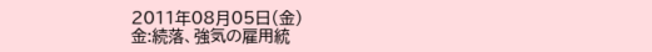2011年08月05日(金)
金:続落、強気の雇用統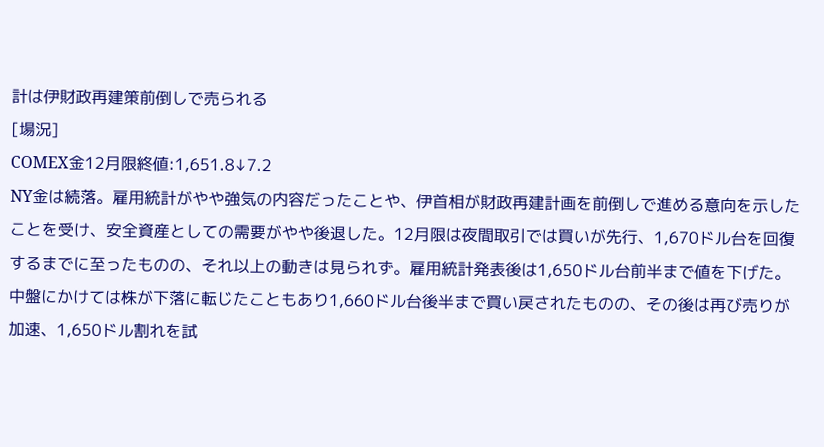計は伊財政再建策前倒しで売られる
[場況]
COMEX金12月限終値:1,651.8↓7.2
NY金は続落。雇用統計がやや強気の内容だったことや、伊首相が財政再建計画を前倒しで進める意向を示したことを受け、安全資産としての需要がやや後退した。12月限は夜間取引では買いが先行、1,670ドル台を回復するまでに至ったものの、それ以上の動きは見られず。雇用統計発表後は1,650ドル台前半まで値を下げた。中盤にかけては株が下落に転じたこともあり1,660ドル台後半まで買い戻されたものの、その後は再び売りが加速、1,650ドル割れを試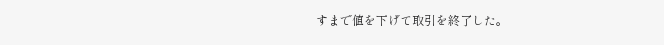すまで値を下げて取引を終了した。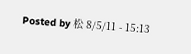Posted by 松 8/5/11 - 15:13